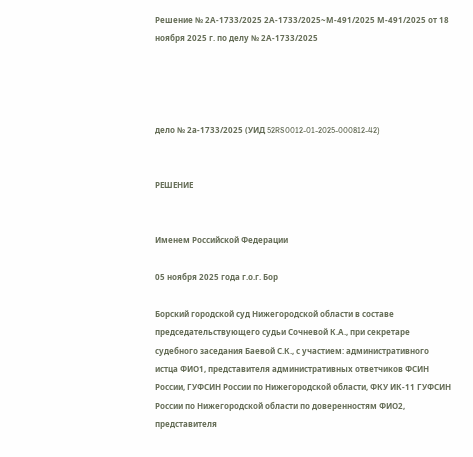Решение № 2А-1733/2025 2А-1733/2025~М-491/2025 М-491/2025 от 18 ноября 2025 г. по делу № 2А-1733/2025




дело № 2а-1733/2025 (УИД 52RS0012-01-2025-000812-42)


РЕШЕНИЕ


Именем Российской Федерации

05 ноября 2025 года г.о.г. Бор

Борский городской суд Нижегородской области в составе председательствующего судьи Сочневой К.А., при секретаре судебного заседания Баевой С.К., с участием: административного истца ФИО1, представителя административных ответчиков ФСИН России, ГУФСИН России по Нижегородской области, ФКУ ИК-11 ГУФСИН России по Нижегородской области по доверенностям ФИО2, представителя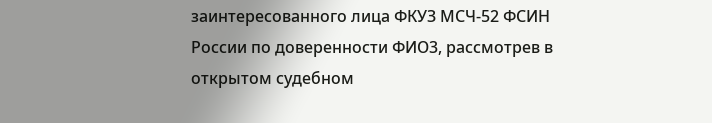заинтересованного лица ФКУЗ МСЧ-52 ФСИН России по доверенности ФИО3, рассмотрев в открытом судебном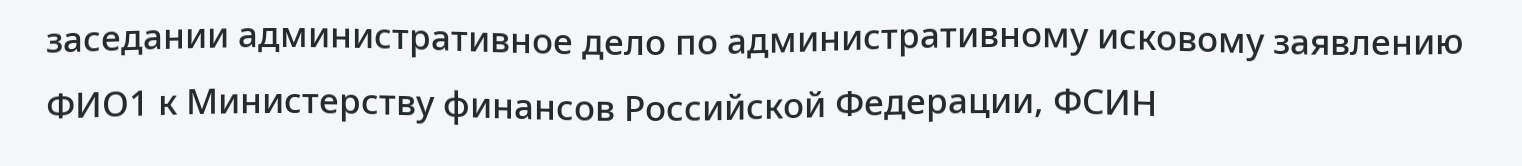заседании административное дело по административному исковому заявлению ФИО1 к Министерству финансов Российской Федерации, ФСИН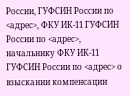России, ГУФСИН России по <адрес>, ФКУ ИК-11 ГУФСИН России по <адрес>, начальнику ФКУ ИК-11 ГУФСИН России по <адрес> о взыскании компенсации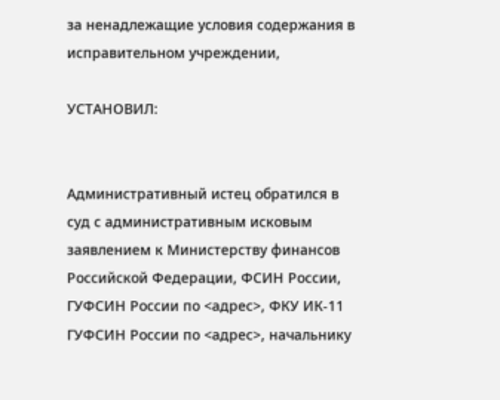за ненадлежащие условия содержания в исправительном учреждении,

УСТАНОВИЛ:


Административный истец обратился в суд с административным исковым заявлением к Министерству финансов Российской Федерации, ФСИН России, ГУФСИН России по <адрес>, ФКУ ИК-11 ГУФСИН России по <адрес>, начальнику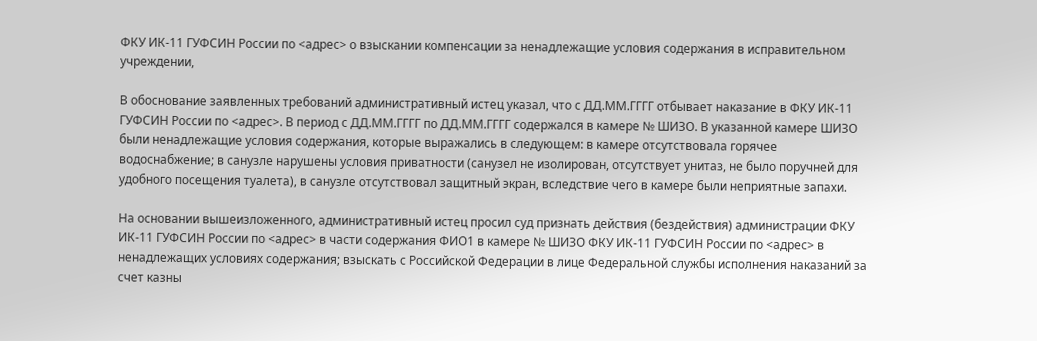ФКУ ИК-11 ГУФСИН России по <адрес> о взыскании компенсации за ненадлежащие условия содержания в исправительном учреждении,

В обоснование заявленных требований административный истец указал, что с ДД.ММ.ГГГГ отбывает наказание в ФКУ ИК-11 ГУФСИН России по <адрес>. В период с ДД.ММ.ГГГГ по ДД.ММ.ГГГГ содержался в камере № ШИЗО. В указанной камере ШИЗО были ненадлежащие условия содержания, которые выражались в следующем: в камере отсутствовала горячее водоснабжение; в санузле нарушены условия приватности (санузел не изолирован, отсутствует унитаз, не было поручней для удобного посещения туалета), в санузле отсутствовал защитный экран, вследствие чего в камере были неприятные запахи.

На основании вышеизложенного, административный истец просил суд признать действия (бездействия) администрации ФКУ ИК-11 ГУФСИН России по <адрес> в части содержания ФИО1 в камере № ШИЗО ФКУ ИК-11 ГУФСИН России по <адрес> в ненадлежащих условиях содержания; взыскать с Российской Федерации в лице Федеральной службы исполнения наказаний за счет казны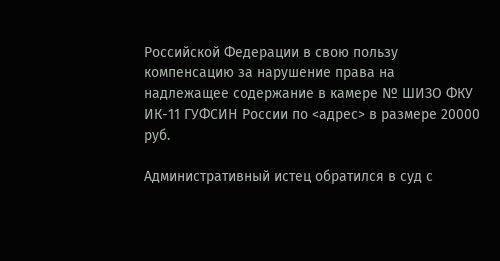Российской Федерации в свою пользу компенсацию за нарушение права на надлежащее содержание в камере № ШИЗО ФКУ ИК-11 ГУФСИН России по <адрес> в размере 20000 руб.

Административный истец обратился в суд с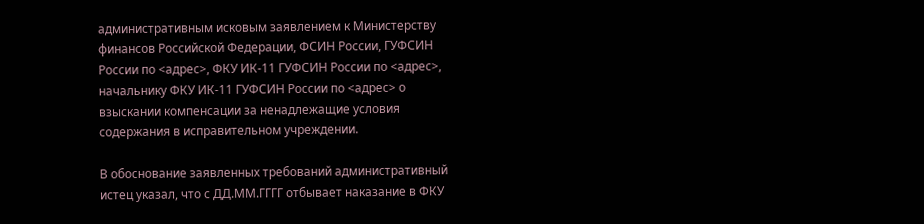административным исковым заявлением к Министерству финансов Российской Федерации, ФСИН России, ГУФСИН России по <адрес>, ФКУ ИК-11 ГУФСИН России по <адрес>, начальнику ФКУ ИК-11 ГУФСИН России по <адрес> о взыскании компенсации за ненадлежащие условия содержания в исправительном учреждении.

В обоснование заявленных требований административный истец указал, что с ДД.ММ.ГГГГ отбывает наказание в ФКУ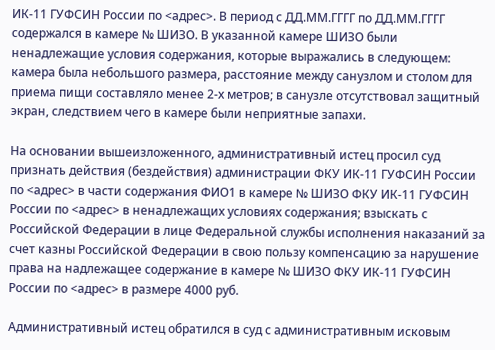ИК-11 ГУФСИН России по <адрес>. В период с ДД.ММ.ГГГГ по ДД.ММ.ГГГГ содержался в камере № ШИЗО. В указанной камере ШИЗО были ненадлежащие условия содержания, которые выражались в следующем: камера была небольшого размера, расстояние между санузлом и столом для приема пищи составляло менее 2-х метров; в санузле отсутствовал защитный экран, следствием чего в камере были неприятные запахи.

На основании вышеизложенного, административный истец просил суд признать действия (бездействия) администрации ФКУ ИК-11 ГУФСИН России по <адрес> в части содержания ФИО1 в камере № ШИЗО ФКУ ИК-11 ГУФСИН России по <адрес> в ненадлежащих условиях содержания; взыскать с Российской Федерации в лице Федеральной службы исполнения наказаний за счет казны Российской Федерации в свою пользу компенсацию за нарушение права на надлежащее содержание в камере № ШИЗО ФКУ ИК-11 ГУФСИН России по <адрес> в размере 4000 руб.

Административный истец обратился в суд с административным исковым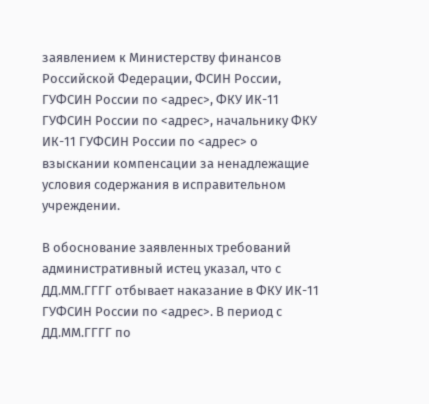заявлением к Министерству финансов Российской Федерации, ФСИН России, ГУФСИН России по <адрес>, ФКУ ИК-11 ГУФСИН России по <адрес>, начальнику ФКУ ИК-11 ГУФСИН России по <адрес> о взыскании компенсации за ненадлежащие условия содержания в исправительном учреждении.

В обоснование заявленных требований административный истец указал, что с ДД.ММ.ГГГГ отбывает наказание в ФКУ ИК-11 ГУФСИН России по <адрес>. В период с ДД.ММ.ГГГГ по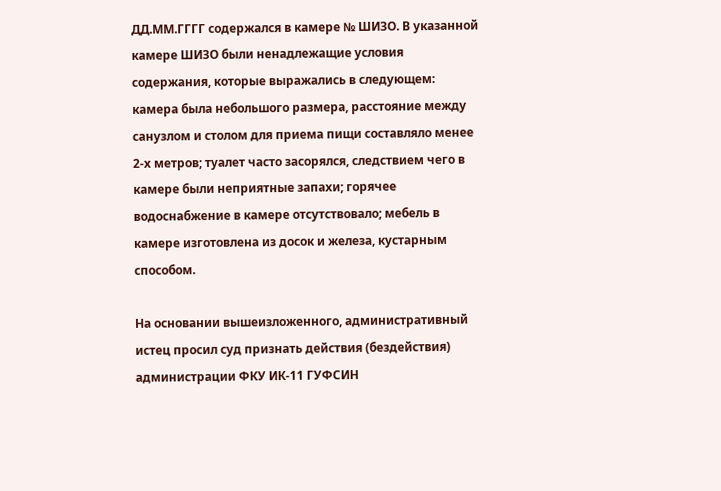ДД.ММ.ГГГГ содержался в камере № ШИЗО. В указанной камере ШИЗО были ненадлежащие условия содержания, которые выражались в следующем: камера была небольшого размера, расстояние между санузлом и столом для приема пищи составляло менее 2-х метров; туалет часто засорялся, следствием чего в камере были неприятные запахи; горячее водоснабжение в камере отсутствовало; мебель в камере изготовлена из досок и железа, кустарным способом.

На основании вышеизложенного, административный истец просил суд признать действия (бездействия) администрации ФКУ ИК-11 ГУФСИН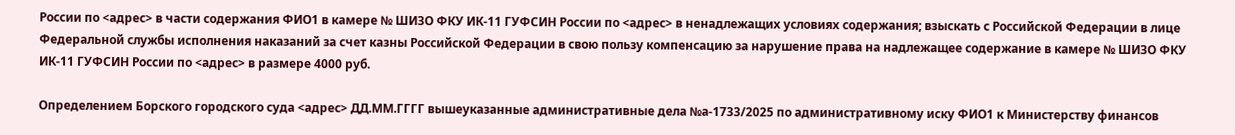России по <адрес> в части содержания ФИО1 в камере № ШИЗО ФКУ ИК-11 ГУФСИН России по <адрес> в ненадлежащих условиях содержания; взыскать с Российской Федерации в лице Федеральной службы исполнения наказаний за счет казны Российской Федерации в свою пользу компенсацию за нарушение права на надлежащее содержание в камере № ШИЗО ФКУ ИК-11 ГУФСИН России по <адрес> в размере 4000 руб.

Определением Борского городского суда <адрес> ДД.ММ.ГГГГ вышеуказанные административные дела №а-1733/2025 по административному иску ФИО1 к Министерству финансов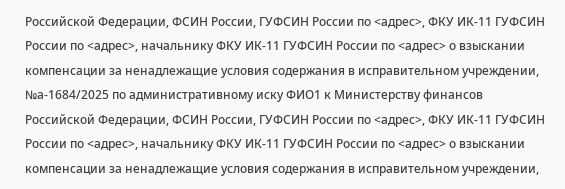Российской Федерации, ФСИН России, ГУФСИН России по <адрес>, ФКУ ИК-11 ГУФСИН России по <адрес>, начальнику ФКУ ИК-11 ГУФСИН России по <адрес> о взыскании компенсации за ненадлежащие условия содержания в исправительном учреждении, №а-1684/2025 по административному иску ФИО1 к Министерству финансов Российской Федерации, ФСИН России, ГУФСИН России по <адрес>, ФКУ ИК-11 ГУФСИН России по <адрес>, начальнику ФКУ ИК-11 ГУФСИН России по <адрес> о взыскании компенсации за ненадлежащие условия содержания в исправительном учреждении,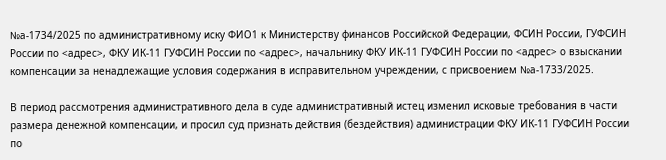№а-1734/2025 по административному иску ФИО1 к Министерству финансов Российской Федерации, ФСИН России, ГУФСИН России по <адрес>, ФКУ ИК-11 ГУФСИН России по <адрес>, начальнику ФКУ ИК-11 ГУФСИН России по <адрес> о взыскании компенсации за ненадлежащие условия содержания в исправительном учреждении, с присвоением №а-1733/2025.

В период рассмотрения административного дела в суде административный истец изменил исковые требования в части размера денежной компенсации, и просил суд признать действия (бездействия) администрации ФКУ ИК-11 ГУФСИН России по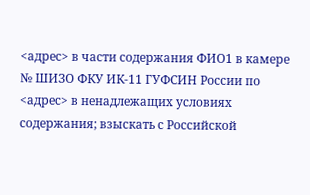<адрес> в части содержания ФИО1 в камере № ШИЗО ФКУ ИК-11 ГУФСИН России по <адрес> в ненадлежащих условиях содержания; взыскать с Российской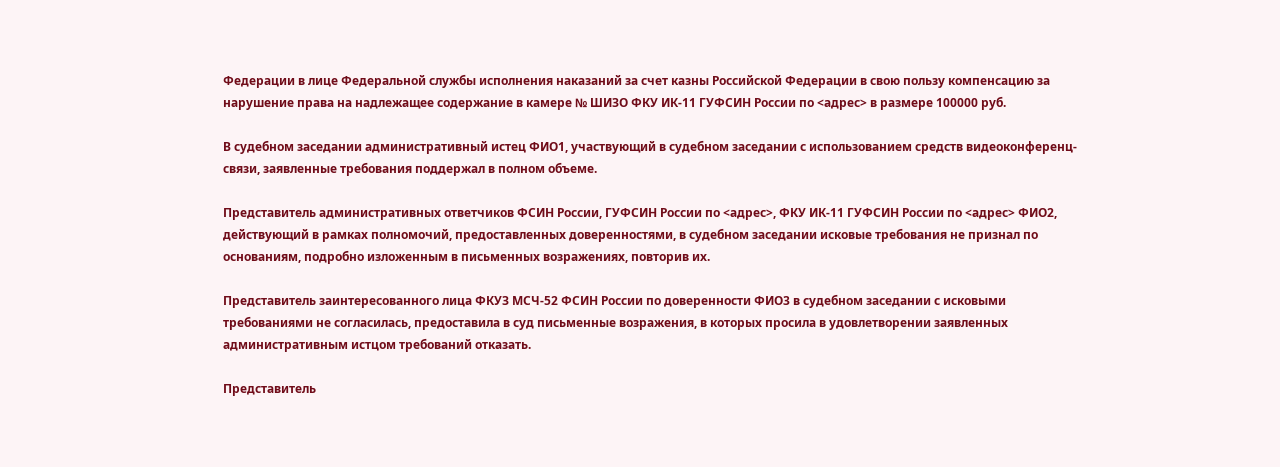Федерации в лице Федеральной службы исполнения наказаний за счет казны Российской Федерации в свою пользу компенсацию за нарушение права на надлежащее содержание в камере № ШИЗО ФКУ ИК-11 ГУФСИН России по <адрес> в размере 100000 руб.

В судебном заседании административный истец ФИО1, участвующий в судебном заседании с использованием средств видеоконференц-связи, заявленные требования поддержал в полном объеме.

Представитель административных ответчиков ФСИН России, ГУФСИН России по <адрес>, ФКУ ИК-11 ГУФСИН России по <адрес> ФИО2, действующий в рамках полномочий, предоставленных доверенностями, в судебном заседании исковые требования не признал по основаниям, подробно изложенным в письменных возражениях, повторив их.

Представитель заинтересованного лица ФКУЗ МСЧ-52 ФСИН России по доверенности ФИО3 в судебном заседании с исковыми требованиями не согласилась, предоставила в суд письменные возражения, в которых просила в удовлетворении заявленных административным истцом требований отказать.

Представитель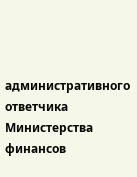административного ответчика Министерства финансов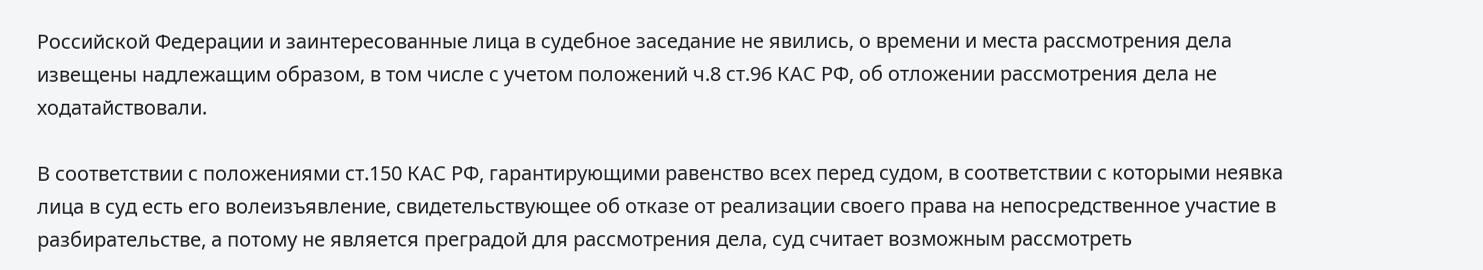Российской Федерации и заинтересованные лица в судебное заседание не явились, о времени и места рассмотрения дела извещены надлежащим образом, в том числе с учетом положений ч.8 ст.96 КАС РФ, об отложении рассмотрения дела не ходатайствовали.

В соответствии с положениями ст.150 КАС РФ, гарантирующими равенство всех перед судом, в соответствии с которыми неявка лица в суд есть его волеизъявление, свидетельствующее об отказе от реализации своего права на непосредственное участие в разбирательстве, а потому не является преградой для рассмотрения дела, суд считает возможным рассмотреть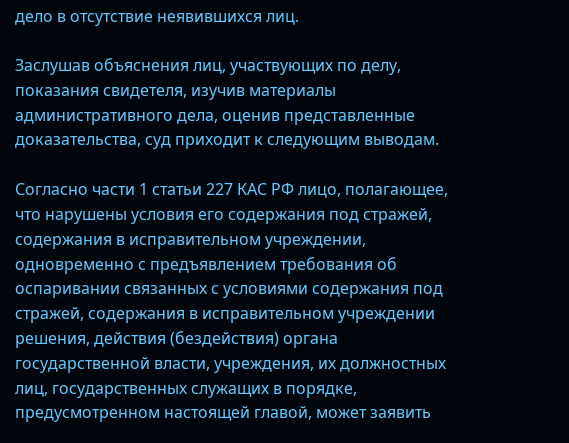дело в отсутствие неявившихся лиц.

Заслушав объяснения лиц, участвующих по делу, показания свидетеля, изучив материалы административного дела, оценив представленные доказательства, суд приходит к следующим выводам.

Согласно части 1 статьи 227 КАС РФ лицо, полагающее, что нарушены условия его содержания под стражей, содержания в исправительном учреждении, одновременно с предъявлением требования об оспаривании связанных с условиями содержания под стражей, содержания в исправительном учреждении решения, действия (бездействия) органа государственной власти, учреждения, их должностных лиц, государственных служащих в порядке, предусмотренном настоящей главой, может заявить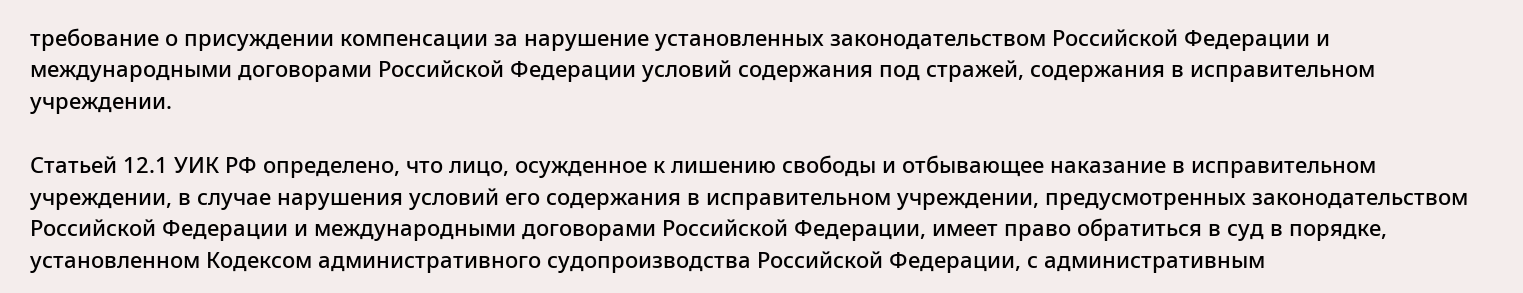требование о присуждении компенсации за нарушение установленных законодательством Российской Федерации и международными договорами Российской Федерации условий содержания под стражей, содержания в исправительном учреждении.

Статьей 12.1 УИК РФ определено, что лицо, осужденное к лишению свободы и отбывающее наказание в исправительном учреждении, в случае нарушения условий его содержания в исправительном учреждении, предусмотренных законодательством Российской Федерации и международными договорами Российской Федерации, имеет право обратиться в суд в порядке, установленном Кодексом административного судопроизводства Российской Федерации, с административным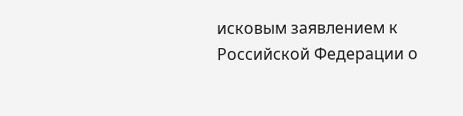исковым заявлением к Российской Федерации о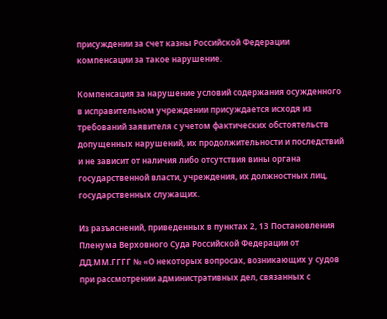присуждении за счет казны Российской Федерации компенсации за такое нарушение.

Компенсация за нарушение условий содержания осужденного в исправительном учреждении присуждается исходя из требований заявителя с учетом фактических обстоятельств допущенных нарушений, их продолжительности и последствий и не зависит от наличия либо отсутствия вины органа государственной власти, учреждения, их должностных лиц, государственных служащих.

Из разъяснений, приведенных в пунктах 2, 13 Постановления Пленума Верховного Суда Российской Федерации от ДД.ММ.ГГГГ № «О некоторых вопросах, возникающих у судов при рассмотрении административных дел, связанных с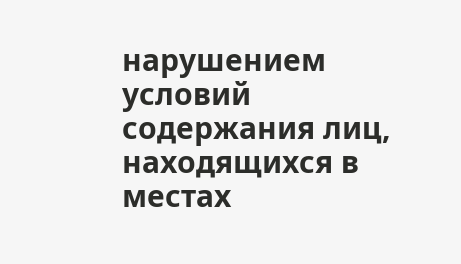нарушением условий содержания лиц, находящихся в местах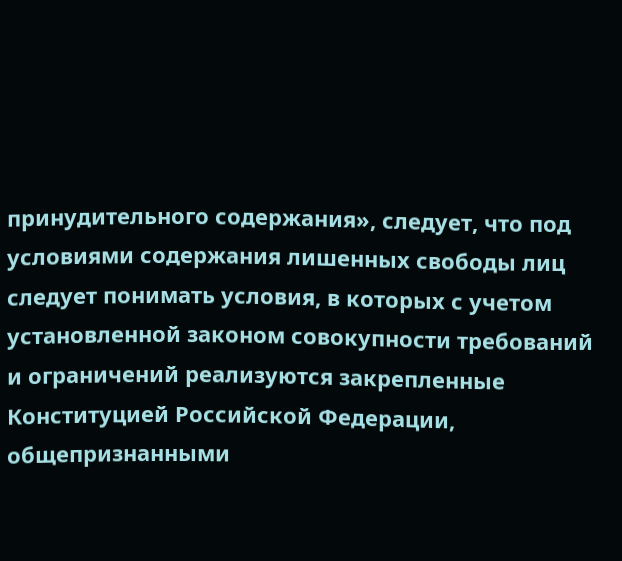принудительного содержания», следует, что под условиями содержания лишенных свободы лиц следует понимать условия, в которых с учетом установленной законом совокупности требований и ограничений реализуются закрепленные Конституцией Российской Федерации, общепризнанными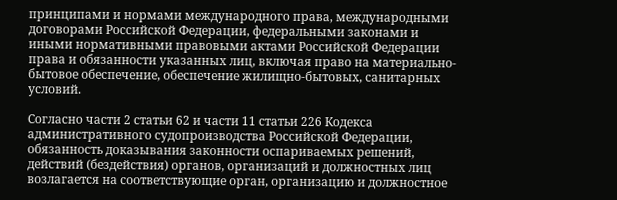принципами и нормами международного права, международными договорами Российской Федерации, федеральными законами и иными нормативными правовыми актами Российской Федерации права и обязанности указанных лиц, включая право на материально-бытовое обеспечение, обеспечение жилищно-бытовых, санитарных условий.

Согласно части 2 статьи 62 и части 11 статьи 226 Кодекса административного судопроизводства Российской Федерации, обязанность доказывания законности оспариваемых решений, действий (бездействия) органов, организаций и должностных лиц возлагается на соответствующие орган, организацию и должностное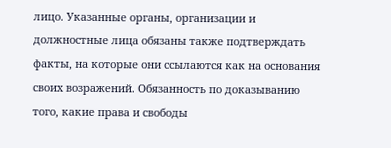лицо. Указанные органы, организации и должностные лица обязаны также подтверждать факты, на которые они ссылаются как на основания своих возражений. Обязанность по доказыванию того, какие права и свободы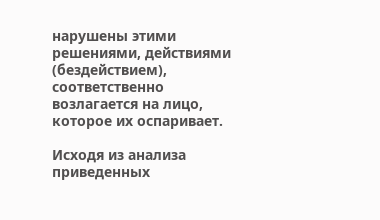нарушены этими решениями, действиями (бездействием), соответственно возлагается на лицо, которое их оспаривает.

Исходя из анализа приведенных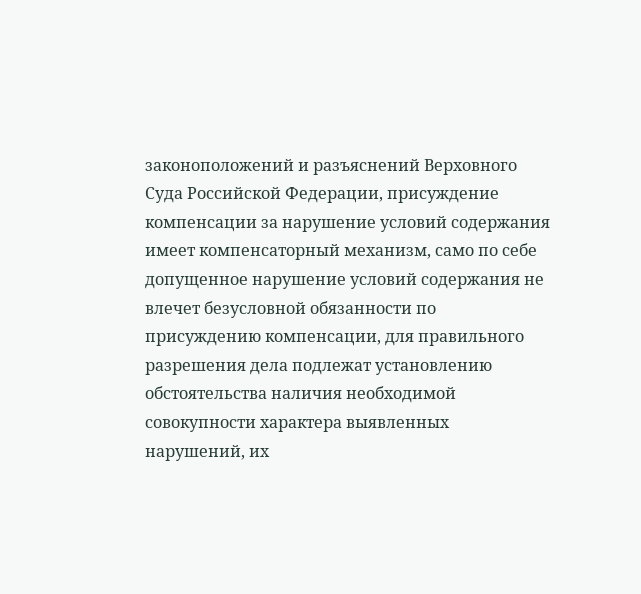законоположений и разъяснений Верховного Суда Российской Федерации, присуждение компенсации за нарушение условий содержания имеет компенсаторный механизм, само по себе допущенное нарушение условий содержания не влечет безусловной обязанности по присуждению компенсации, для правильного разрешения дела подлежат установлению обстоятельства наличия необходимой совокупности характера выявленных нарушений, их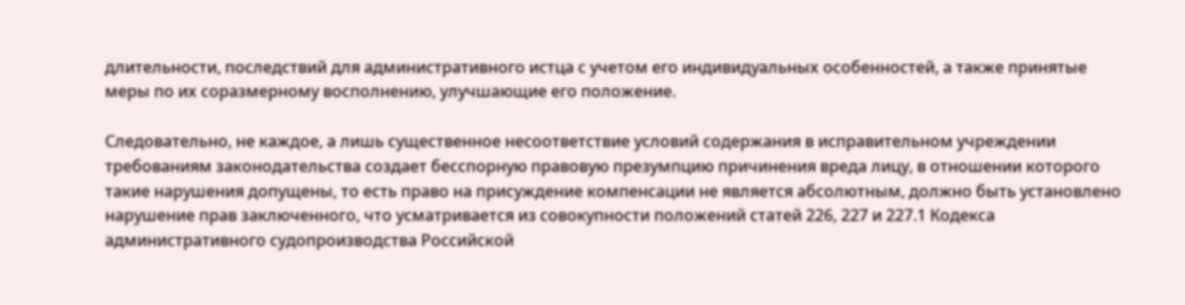длительности, последствий для административного истца с учетом его индивидуальных особенностей, а также принятые меры по их соразмерному восполнению, улучшающие его положение.

Следовательно, не каждое, а лишь существенное несоответствие условий содержания в исправительном учреждении требованиям законодательства создает бесспорную правовую презумпцию причинения вреда лицу, в отношении которого такие нарушения допущены, то есть право на присуждение компенсации не является абсолютным, должно быть установлено нарушение прав заключенного, что усматривается из совокупности положений статей 226, 227 и 227.1 Кодекса административного судопроизводства Российской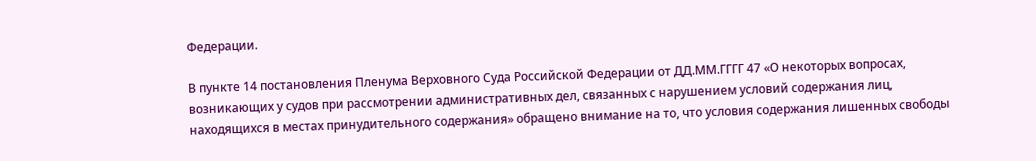Федерации.

В пункте 14 постановления Пленума Верховного Суда Российской Федерации от ДД.ММ.ГГГГ 47 «О некоторых вопросах, возникающих у судов при рассмотрении административных дел, связанных с нарушением условий содержания лиц, находящихся в местах принудительного содержания» обращено внимание на то, что условия содержания лишенных свободы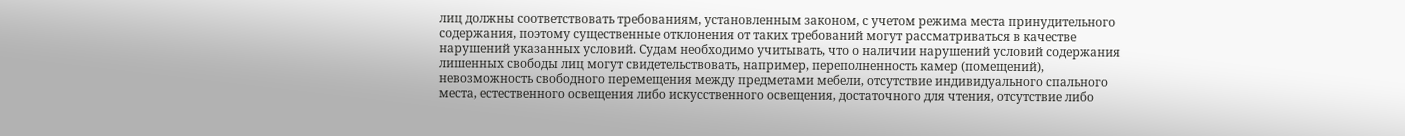лиц должны соответствовать требованиям, установленным законом, с учетом режима места принудительного содержания, поэтому существенные отклонения от таких требований могут рассматриваться в качестве нарушений указанных условий. Судам необходимо учитывать, что о наличии нарушений условий содержания лишенных свободы лиц могут свидетельствовать, например, переполненность камер (помещений), невозможность свободного перемещения между предметами мебели, отсутствие индивидуального спального места, естественного освещения либо искусственного освещения, достаточного для чтения, отсутствие либо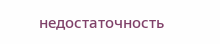недостаточность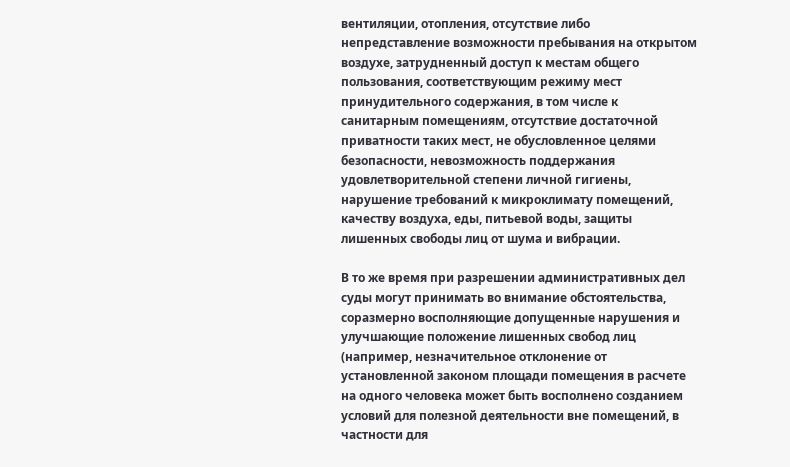вентиляции, отопления, отсутствие либо непредставление возможности пребывания на открытом воздухе, затрудненный доступ к местам общего пользования, соответствующим режиму мест принудительного содержания, в том числе к санитарным помещениям, отсутствие достаточной приватности таких мест, не обусловленное целями безопасности, невозможность поддержания удовлетворительной степени личной гигиены, нарушение требований к микроклимату помещений, качеству воздуха, еды, питьевой воды, защиты лишенных свободы лиц от шума и вибрации.

В то же время при разрешении административных дел суды могут принимать во внимание обстоятельства, соразмерно восполняющие допущенные нарушения и улучшающие положение лишенных свобод лиц (например, незначительное отклонение от установленной законом площади помещения в расчете на одного человека может быть восполнено созданием условий для полезной деятельности вне помещений, в частности для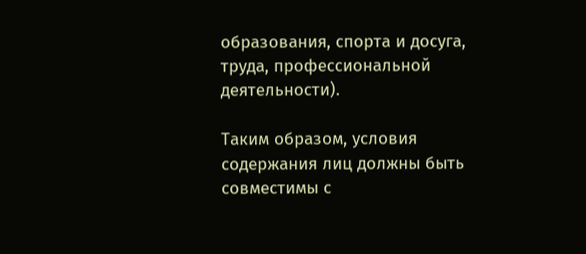образования, спорта и досуга, труда, профессиональной деятельности).

Таким образом, условия содержания лиц должны быть совместимы с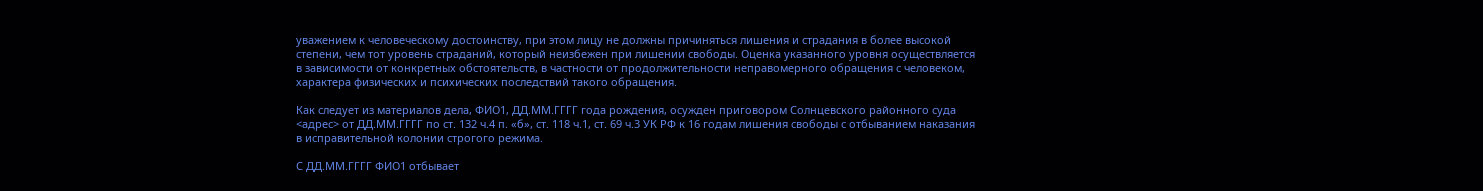уважением к человеческому достоинству, при этом лицу не должны причиняться лишения и страдания в более высокой степени, чем тот уровень страданий, который неизбежен при лишении свободы. Оценка указанного уровня осуществляется в зависимости от конкретных обстоятельств, в частности от продолжительности неправомерного обращения с человеком, характера физических и психических последствий такого обращения.

Как следует из материалов дела, ФИО1, ДД.ММ.ГГГГ года рождения, осужден приговором Солнцевского районного суда <адрес> от ДД.ММ.ГГГГ по ст. 132 ч.4 п. «б», ст. 118 ч.1, ст. 69 ч.3 УК РФ к 16 годам лишения свободы с отбыванием наказания в исправительной колонии строгого режима.

С ДД.ММ.ГГГГ ФИО1 отбывает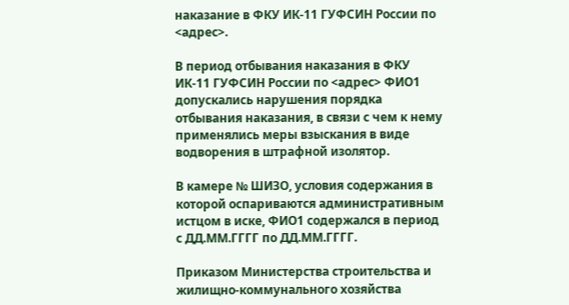наказание в ФКУ ИК-11 ГУФСИН России по <адрес>.

В период отбывания наказания в ФКУ ИК-11 ГУФСИН России по <адрес> ФИО1 допускались нарушения порядка отбывания наказания, в связи с чем к нему применялись меры взыскания в виде водворения в штрафной изолятор.

В камере № ШИЗО, условия содержания в которой оспариваются административным истцом в иске, ФИО1 содержался в период с ДД.ММ.ГГГГ по ДД.ММ.ГГГГ.

Приказом Министерства строительства и жилищно-коммунального хозяйства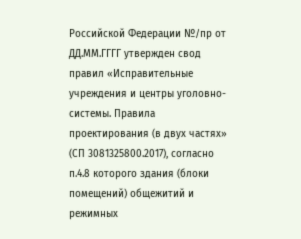Российской Федерации №/пр от ДД.ММ.ГГГГ утвержден свод правил «Исправительные учреждения и центры уголовно-системы. Правила проектирования (в двух частях» (СП 3081325800.2017), согласно п.4.8 которого здания (блоки помещений) общежитий и режимных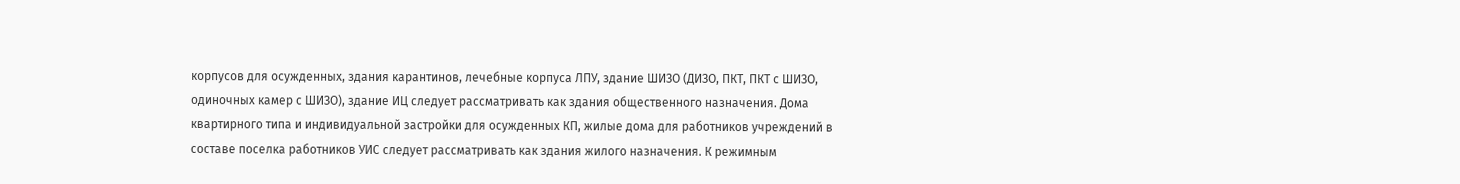корпусов для осужденных, здания карантинов, лечебные корпуса ЛПУ, здание ШИЗО (ДИЗО, ПКТ, ПКТ с ШИЗО, одиночных камер с ШИЗО), здание ИЦ следует рассматривать как здания общественного назначения. Дома квартирного типа и индивидуальной застройки для осужденных КП, жилые дома для работников учреждений в составе поселка работников УИС следует рассматривать как здания жилого назначения. К режимным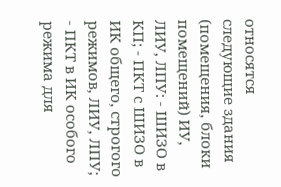относятся следующие здания (помещения, блоки помещений) ИУ, ЛИУ, ЛПУ: - ШИЗО в КП; - ПКТ с ШИЗО в ИК общего, строгого режимов, ЛИУ, ЛПУ; - ПКТ в ИК особого режима для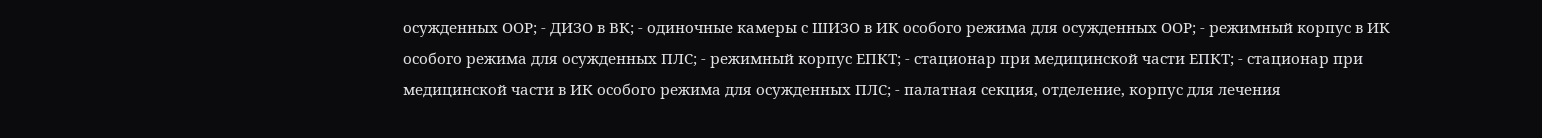осужденных ООР; - ДИЗО в ВК; - одиночные камеры с ШИЗО в ИК особого режима для осужденных ООР; - режимный корпус в ИК особого режима для осужденных ПЛС; - режимный корпус ЕПКТ; - стационар при медицинской части ЕПКТ; - стационар при медицинской части в ИК особого режима для осужденных ПЛС; - палатная секция, отделение, корпус для лечения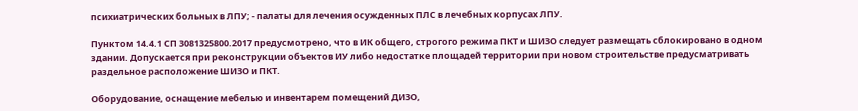психиатрических больных в ЛПУ; - палаты для лечения осужденных ПЛС в лечебных корпусах ЛПУ.

Пунктом 14.4.1 СП 3081325800.2017 предусмотрено, что в ИК общего, строгого режима ПКТ и ШИЗО следует размещать сблокировано в одном здании. Допускается при реконструкции объектов ИУ либо недостатке площадей территории при новом строительстве предусматривать раздельное расположение ШИЗО и ПКТ.

Оборудование, оснащение мебелью и инвентарем помещений ДИЗО,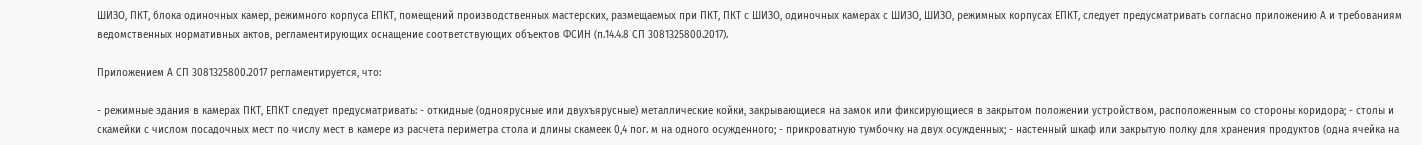ШИЗО, ПКТ, блока одиночных камер, режимного корпуса ЕПКТ, помещений производственных мастерских, размещаемых при ПКТ, ПКТ с ШИЗО, одиночных камерах с ШИЗО, ШИЗО, режимных корпусах ЕПКТ, следует предусматривать согласно приложению А и требованиям ведомственных нормативных актов, регламентирующих оснащение соответствующих объектов ФСИН (п.14.4.8 СП 3081325800.2017).

Приложением А СП 3081325800.2017 регламентируется, что:

- режимные здания в камерах ПКТ, ЕПКТ следует предусматривать: - откидные (одноярусные или двухъярусные) металлические койки, закрывающиеся на замок или фиксирующиеся в закрытом положении устройством, расположенным со стороны коридора; - столы и скамейки с числом посадочных мест по числу мест в камере из расчета периметра стола и длины скамеек 0,4 пог. м на одного осужденного; - прикроватную тумбочку на двух осужденных; - настенный шкаф или закрытую полку для хранения продуктов (одна ячейка на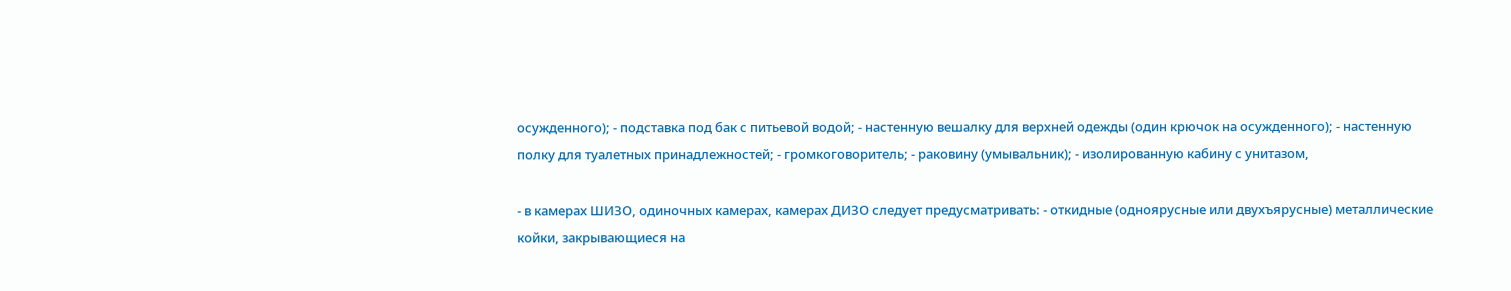осужденного); - подставка под бак с питьевой водой; - настенную вешалку для верхней одежды (один крючок на осужденного); - настенную полку для туалетных принадлежностей; - громкоговоритель; - раковину (умывальник); - изолированную кабину с унитазом,

- в камерах ШИЗО, одиночных камерах, камерах ДИЗО следует предусматривать: - откидные (одноярусные или двухъярусные) металлические койки, закрывающиеся на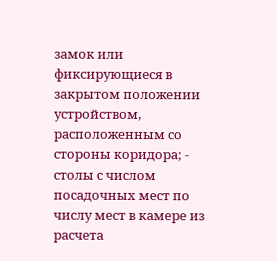замок или фиксирующиеся в закрытом положении устройством, расположенным со стороны коридора; - столы с числом посадочных мест по числу мест в камере из расчета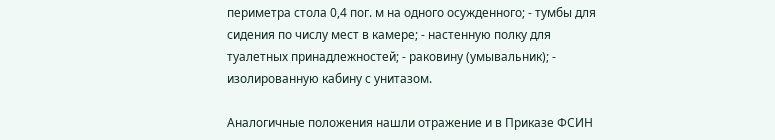периметра стола 0,4 пог. м на одного осужденного; - тумбы для сидения по числу мест в камере; - настенную полку для туалетных принадлежностей; - раковину (умывальник); - изолированную кабину с унитазом.

Аналогичные положения нашли отражение и в Приказе ФСИН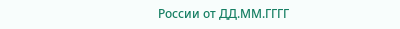России от ДД.ММ.ГГГГ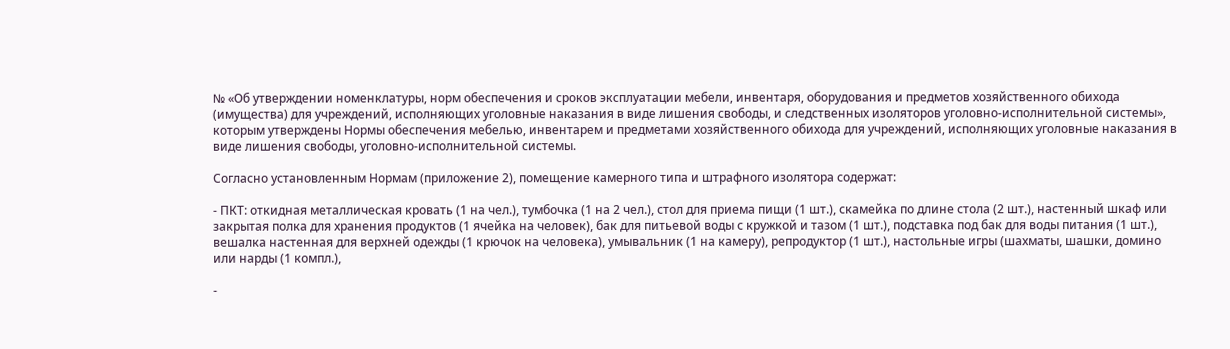№ «Об утверждении номенклатуры, норм обеспечения и сроков эксплуатации мебели, инвентаря, оборудования и предметов хозяйственного обихода (имущества) для учреждений, исполняющих уголовные наказания в виде лишения свободы, и следственных изоляторов уголовно-исполнительной системы», которым утверждены Нормы обеспечения мебелью, инвентарем и предметами хозяйственного обихода для учреждений, исполняющих уголовные наказания в виде лишения свободы, уголовно-исполнительной системы.

Согласно установленным Нормам (приложение 2), помещение камерного типа и штрафного изолятора содержат:

- ПКТ: откидная металлическая кровать (1 на чел.), тумбочка (1 на 2 чел.), стол для приема пищи (1 шт.), скамейка по длине стола (2 шт.), настенный шкаф или закрытая полка для хранения продуктов (1 ячейка на человек), бак для питьевой воды с кружкой и тазом (1 шт.), подставка под бак для воды питания (1 шт.), вешалка настенная для верхней одежды (1 крючок на человека), умывальник (1 на камеру), репродуктор (1 шт.), настольные игры (шахматы, шашки, домино или нарды (1 компл.),

-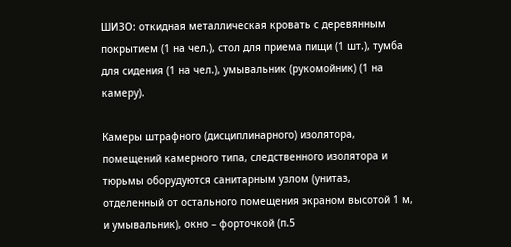ШИЗО: откидная металлическая кровать с деревянным покрытием (1 на чел.), стол для приема пищи (1 шт.), тумба для сидения (1 на чел.), умывальник (рукомойник) (1 на камеру).

Камеры штрафного (дисциплинарного) изолятора, помещений камерного типа, следственного изолятора и тюрьмы оборудуются санитарным узлом (унитаз, отделенный от остального помещения экраном высотой 1 м, и умывальник), окно – форточкой (п.5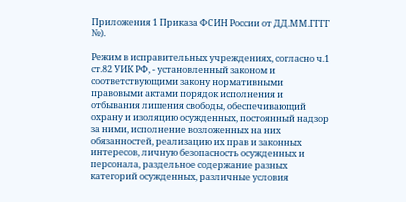Приложения 1 Приказа ФСИН России от ДД.ММ.ГГГГ №).

Режим в исправительных учреждениях, согласно ч.1 ст.82 УИК РФ, - установленный законом и соответствующими закону нормативными правовыми актами порядок исполнения и отбывания лишения свободы, обеспечивающий охрану и изоляцию осужденных, постоянный надзор за ними, исполнение возложенных на них обязанностей, реализацию их прав и законных интересов, личную безопасность осужденных и персонала, раздельное содержание разных категорий осужденных, различные условия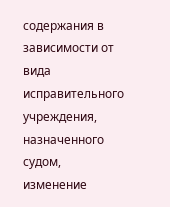содержания в зависимости от вида исправительного учреждения, назначенного судом, изменение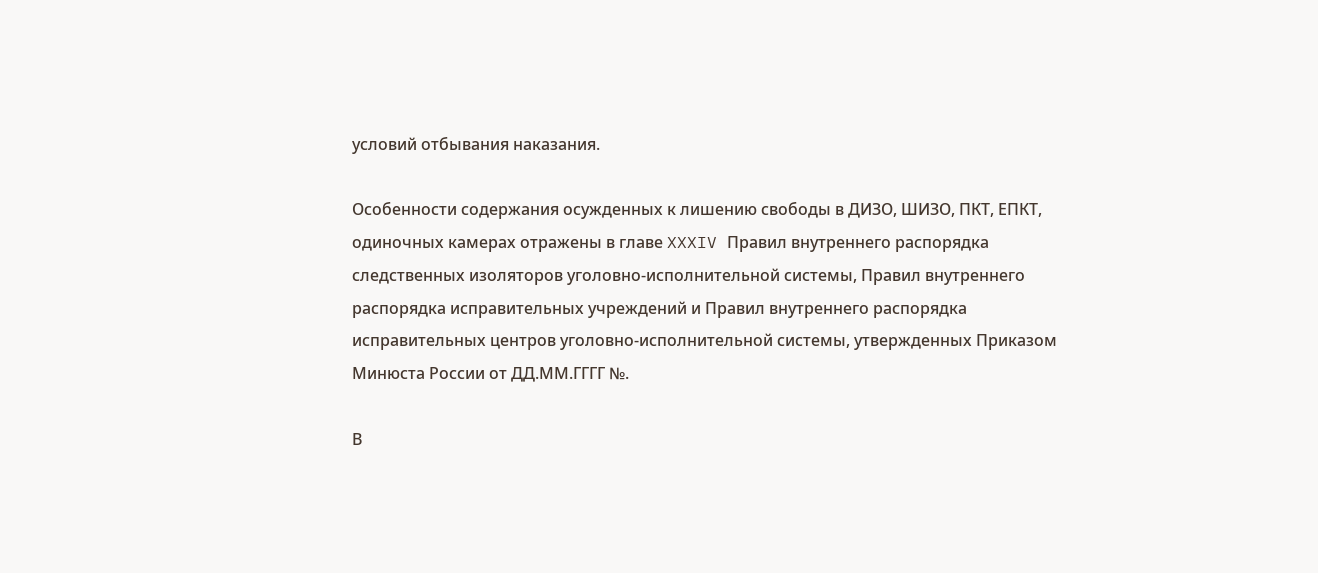условий отбывания наказания.

Особенности содержания осужденных к лишению свободы в ДИЗО, ШИЗО, ПКТ, ЕПКТ, одиночных камерах отражены в главе XXXIV Правил внутреннего распорядка следственных изоляторов уголовно-исполнительной системы, Правил внутреннего распорядка исправительных учреждений и Правил внутреннего распорядка исправительных центров уголовно-исполнительной системы, утвержденных Приказом Минюста России от ДД.ММ.ГГГГ №.

В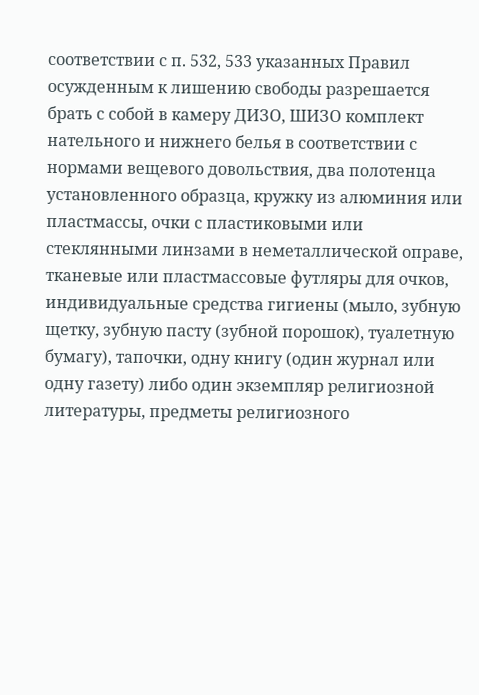соответствии с п. 532, 533 указанных Правил осужденным к лишению свободы разрешается брать с собой в камеру ДИЗО, ШИЗО комплект нательного и нижнего белья в соответствии с нормами вещевого довольствия, два полотенца установленного образца, кружку из алюминия или пластмассы, очки с пластиковыми или стеклянными линзами в неметаллической оправе, тканевые или пластмассовые футляры для очков, индивидуальные средства гигиены (мыло, зубную щетку, зубную пасту (зубной порошок), туалетную бумагу), тапочки, одну книгу (один журнал или одну газету) либо один экземпляр религиозной литературы, предметы религиозного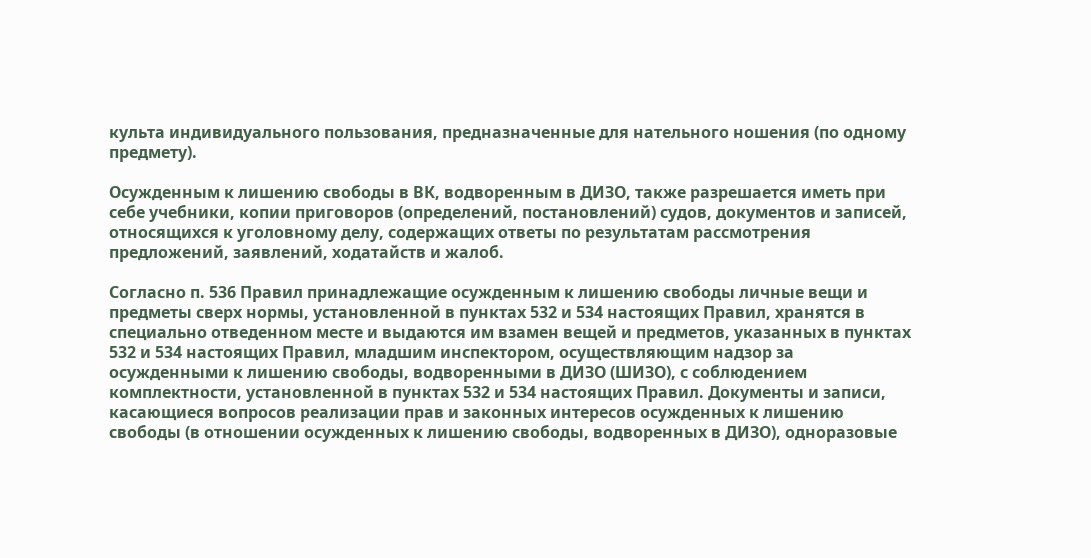культа индивидуального пользования, предназначенные для нательного ношения (по одному предмету).

Осужденным к лишению свободы в ВК, водворенным в ДИЗО, также разрешается иметь при себе учебники, копии приговоров (определений, постановлений) судов, документов и записей, относящихся к уголовному делу, содержащих ответы по результатам рассмотрения предложений, заявлений, ходатайств и жалоб.

Согласно п. 536 Правил принадлежащие осужденным к лишению свободы личные вещи и предметы сверх нормы, установленной в пунктах 532 и 534 настоящих Правил, хранятся в специально отведенном месте и выдаются им взамен вещей и предметов, указанных в пунктах 532 и 534 настоящих Правил, младшим инспектором, осуществляющим надзор за осужденными к лишению свободы, водворенными в ДИЗО (ШИЗО), с соблюдением комплектности, установленной в пунктах 532 и 534 настоящих Правил. Документы и записи, касающиеся вопросов реализации прав и законных интересов осужденных к лишению свободы (в отношении осужденных к лишению свободы, водворенных в ДИЗО), одноразовые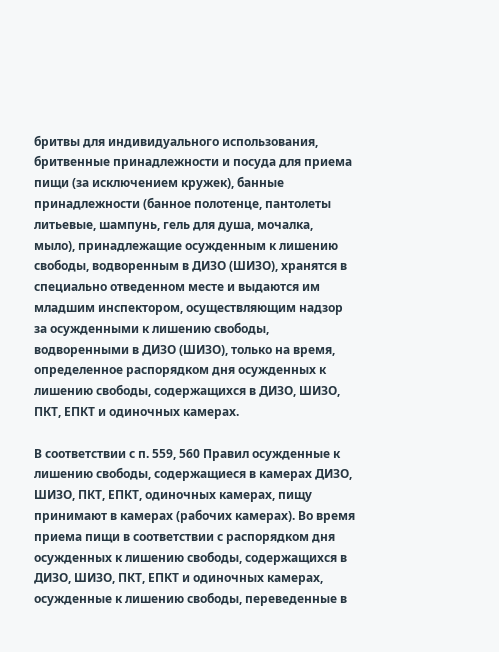бритвы для индивидуального использования, бритвенные принадлежности и посуда для приема пищи (за исключением кружек), банные принадлежности (банное полотенце, пантолеты литьевые, шампунь, гель для душа, мочалка, мыло), принадлежащие осужденным к лишению свободы, водворенным в ДИЗО (ШИЗО), хранятся в специально отведенном месте и выдаются им младшим инспектором, осуществляющим надзор за осужденными к лишению свободы, водворенными в ДИЗО (ШИЗО), только на время, определенное распорядком дня осужденных к лишению свободы, содержащихся в ДИЗО, ШИЗО, ПКТ, ЕПКТ и одиночных камерах.

В соответствии с п. 559, 560 Правил осужденные к лишению свободы, содержащиеся в камерах ДИЗО, ШИЗО, ПКТ, ЕПКТ, одиночных камерах, пищу принимают в камерах (рабочих камерах). Во время приема пищи в соответствии с распорядком дня осужденных к лишению свободы, содержащихся в ДИЗО, ШИЗО, ПКТ, ЕПКТ и одиночных камерах, осужденные к лишению свободы, переведенные в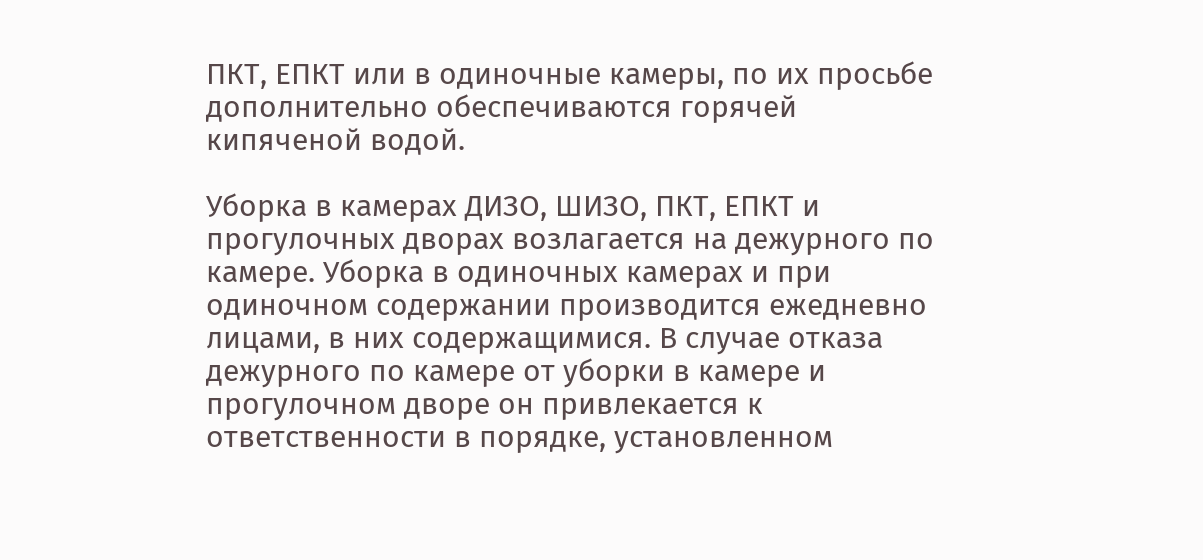ПКТ, ЕПКТ или в одиночные камеры, по их просьбе дополнительно обеспечиваются горячей кипяченой водой.

Уборка в камерах ДИЗО, ШИЗО, ПКТ, ЕПКТ и прогулочных дворах возлагается на дежурного по камере. Уборка в одиночных камерах и при одиночном содержании производится ежедневно лицами, в них содержащимися. В случае отказа дежурного по камере от уборки в камере и прогулочном дворе он привлекается к ответственности в порядке, установленном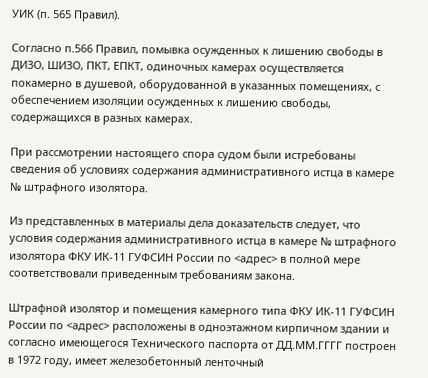УИК (п. 565 Правил).

Согласно п.566 Правил, помывка осужденных к лишению свободы в ДИЗО, ШИЗО, ПКТ, ЕПКТ, одиночных камерах осуществляется покамерно в душевой, оборудованной в указанных помещениях, с обеспечением изоляции осужденных к лишению свободы, содержащихся в разных камерах.

При рассмотрении настоящего спора судом были истребованы сведения об условиях содержания административного истца в камере № штрафного изолятора.

Из представленных в материалы дела доказательств следует, что условия содержания административного истца в камере № штрафного изолятора ФКУ ИК-11 ГУФСИН России по <адрес> в полной мере соответствовали приведенным требованиям закона.

Штрафной изолятор и помещения камерного типа ФКУ ИК-11 ГУФСИН России по <адрес> расположены в одноэтажном кирпичном здании и согласно имеющегося Технического паспорта от ДД.ММ.ГГГГ построен в 1972 году, имеет железобетонный ленточный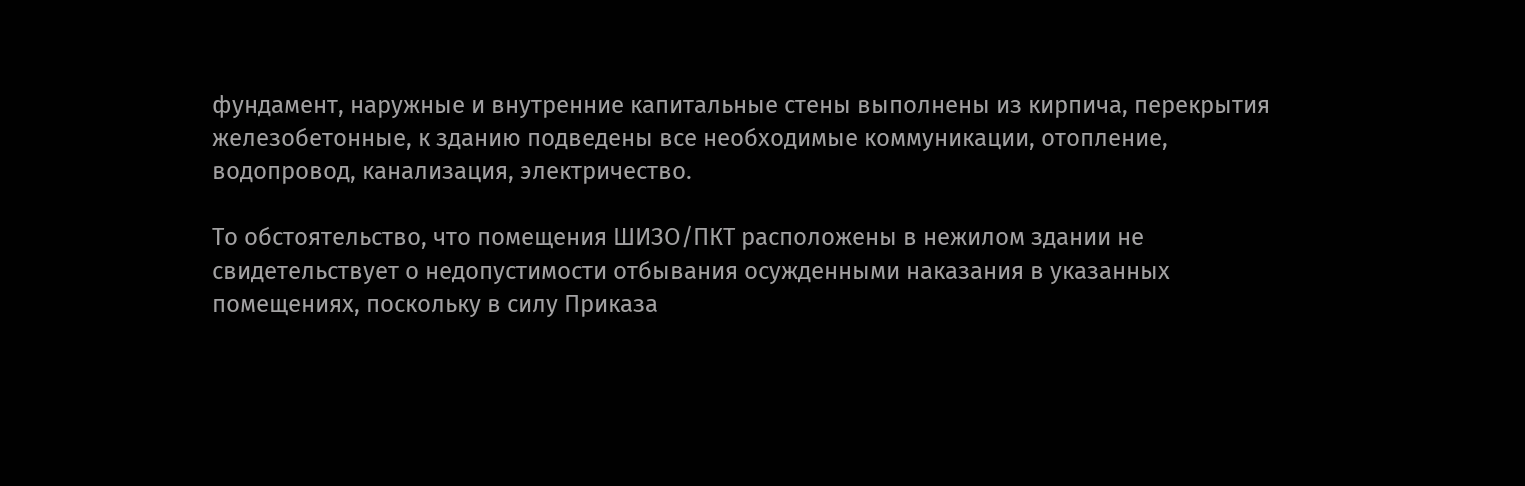фундамент, наружные и внутренние капитальные стены выполнены из кирпича, перекрытия железобетонные, к зданию подведены все необходимые коммуникации, отопление, водопровод, канализация, электричество.

То обстоятельство, что помещения ШИЗО/ПКТ расположены в нежилом здании не свидетельствует о недопустимости отбывания осужденными наказания в указанных помещениях, поскольку в силу Приказа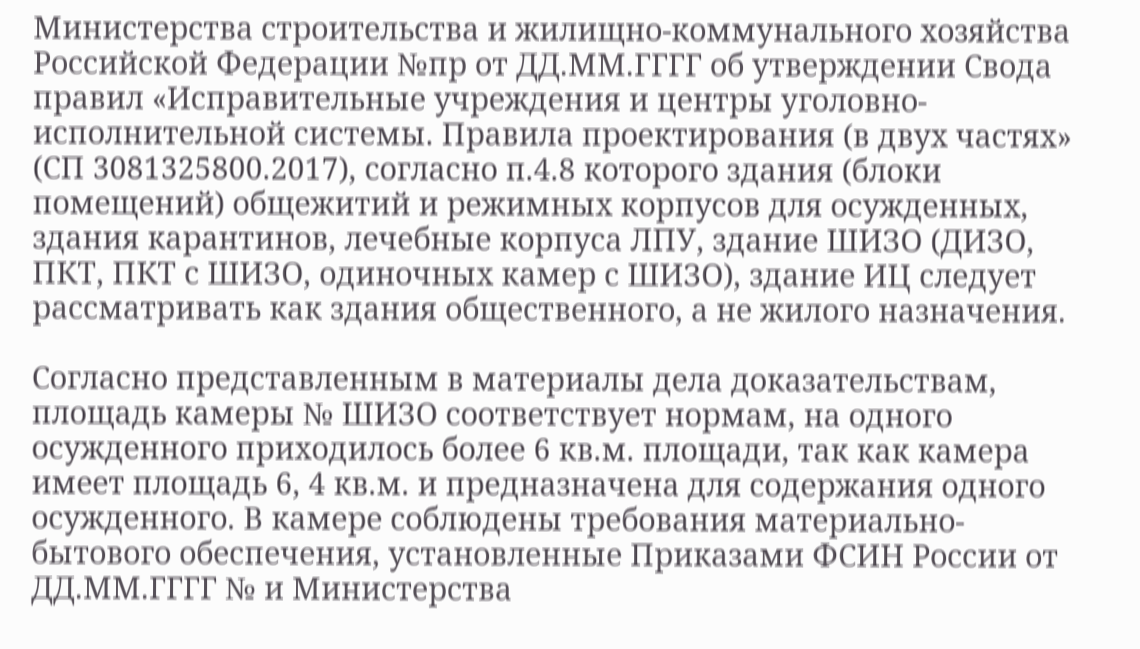Министерства строительства и жилищно-коммунального хозяйства Российской Федерации №пр от ДД.ММ.ГГГГ об утверждении Свода правил «Исправительные учреждения и центры уголовно-исполнительной системы. Правила проектирования (в двух частях» (СП 3081325800.2017), согласно п.4.8 которого здания (блоки помещений) общежитий и режимных корпусов для осужденных, здания карантинов, лечебные корпуса ЛПУ, здание ШИЗО (ДИЗО, ПКТ, ПКТ с ШИЗО, одиночных камер с ШИЗО), здание ИЦ следует рассматривать как здания общественного, а не жилого назначения.

Согласно представленным в материалы дела доказательствам, площадь камеры № ШИЗО соответствует нормам, на одного осужденного приходилось более 6 кв.м. площади, так как камера имеет площадь 6, 4 кв.м. и предназначена для содержания одного осужденного. В камере соблюдены требования материально-бытового обеспечения, установленные Приказами ФСИН России от ДД.ММ.ГГГГ № и Министерства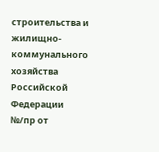строительства и жилищно-коммунального хозяйства Российской Федерации №/пр от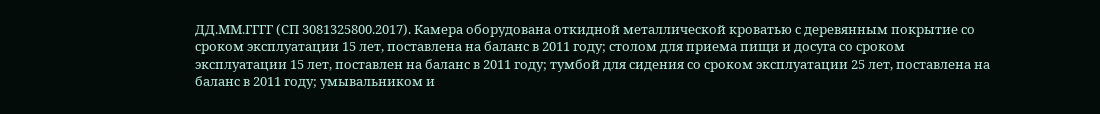ДД.ММ.ГГГГ (СП 3081325800.2017). Камера оборудована откидной металлической кроватью с деревянным покрытие со сроком эксплуатации 15 лет, поставлена на баланс в 2011 году; столом для приема пищи и досуга со сроком эксплуатации 15 лет, поставлен на баланс в 2011 году; тумбой для сидения со сроком эксплуатации 25 лет, поставлена на баланс в 2011 году; умывальником и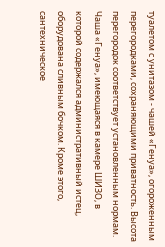туалетом с унитазом - чашей «Генуа», огороженным перегородками, сохраняющими приватность. Высота перегородок соответствует установленным нормам. Чаша «Генуа», имеющаяся в камере ШИЗО, в которой содержался административный истец, оборудована сливным бочком. Кроме этого, сантехническое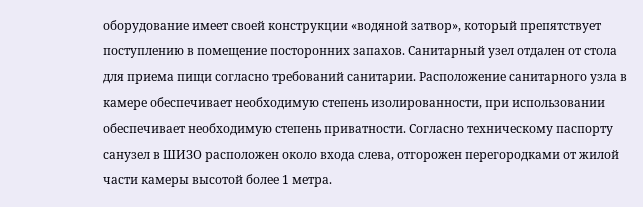оборудование имеет своей конструкции «водяной затвор», который препятствует поступлению в помещение посторонних запахов. Санитарный узел отдален от стола для приема пищи согласно требований санитарии. Расположение санитарного узла в камере обеспечивает необходимую степень изолированности, при использовании обеспечивает необходимую степень приватности. Согласно техническому паспорту санузел в ШИЗО расположен около входа слева, отгорожен перегородками от жилой части камеры высотой более 1 метра.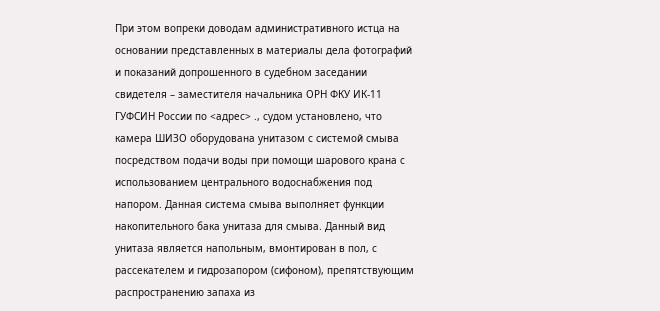При этом вопреки доводам административного истца на основании представленных в материалы дела фотографий и показаний допрошенного в судебном заседании свидетеля – заместителя начальника ОРН ФКУ ИК-11 ГУФСИН России по <адрес> ., судом установлено, что камера ШИЗО оборудована унитазом с системой смыва посредством подачи воды при помощи шарового крана с использованием центрального водоснабжения под напором. Данная система смыва выполняет функции накопительного бака унитаза для смыва. Данный вид унитаза является напольным, вмонтирован в пол, с рассекателем и гидрозапором (сифоном), препятствующим распространению запаха из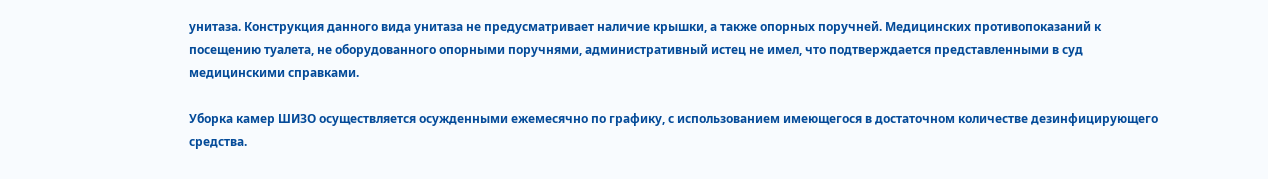унитаза. Конструкция данного вида унитаза не предусматривает наличие крышки, а также опорных поручней. Медицинских противопоказаний к посещению туалета, не оборудованного опорными поручнями, административный истец не имел, что подтверждается представленными в суд медицинскими справками.

Уборка камер ШИЗО осуществляется осужденными ежемесячно по графику, с использованием имеющегося в достаточном количестве дезинфицирующего средства.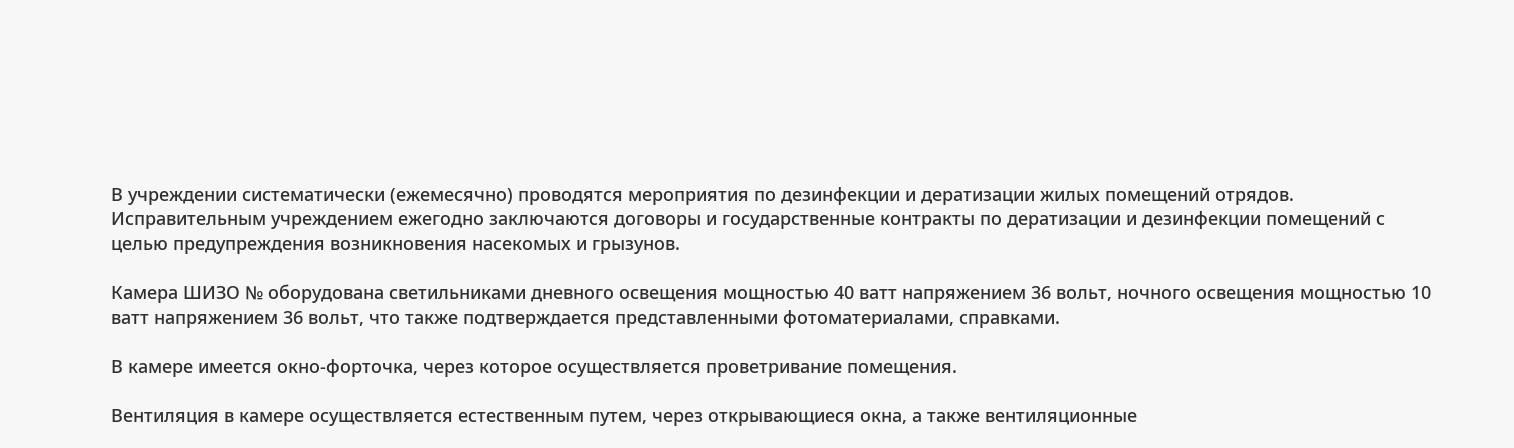В учреждении систематически (ежемесячно) проводятся мероприятия по дезинфекции и дератизации жилых помещений отрядов. Исправительным учреждением ежегодно заключаются договоры и государственные контракты по дератизации и дезинфекции помещений с целью предупреждения возникновения насекомых и грызунов.

Камера ШИЗО № оборудована светильниками дневного освещения мощностью 40 ватт напряжением 36 вольт, ночного освещения мощностью 10 ватт напряжением 36 вольт, что также подтверждается представленными фотоматериалами, справками.

В камере имеется окно-форточка, через которое осуществляется проветривание помещения.

Вентиляция в камере осуществляется естественным путем, через открывающиеся окна, а также вентиляционные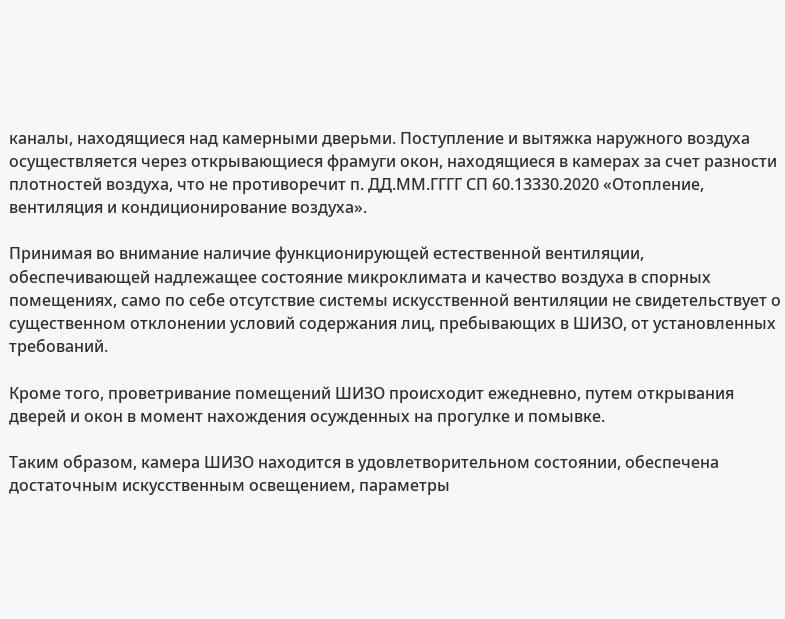каналы, находящиеся над камерными дверьми. Поступление и вытяжка наружного воздуха осуществляется через открывающиеся фрамуги окон, находящиеся в камерах за счет разности плотностей воздуха, что не противоречит п. ДД.ММ.ГГГГ СП 60.13330.2020 «Отопление, вентиляция и кондиционирование воздуха».

Принимая во внимание наличие функционирующей естественной вентиляции, обеспечивающей надлежащее состояние микроклимата и качество воздуха в спорных помещениях, само по себе отсутствие системы искусственной вентиляции не свидетельствует о существенном отклонении условий содержания лиц, пребывающих в ШИЗО, от установленных требований.

Кроме того, проветривание помещений ШИЗО происходит ежедневно, путем открывания дверей и окон в момент нахождения осужденных на прогулке и помывке.

Таким образом, камера ШИЗО находится в удовлетворительном состоянии, обеспечена достаточным искусственным освещением, параметры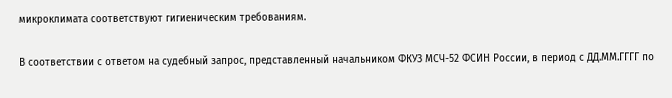микроклимата соответствуют гигиеническим требованиям.

В соответствии с ответом на судебный запрос, представленный начальником ФКУЗ МСЧ-52 ФСИН России, в период с ДД.ММ.ГГГГ по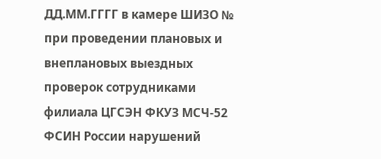ДД.ММ.ГГГГ в камере ШИЗО № при проведении плановых и внеплановых выездных проверок сотрудниками филиала ЦГСЭН ФКУЗ МСЧ-52 ФСИН России нарушений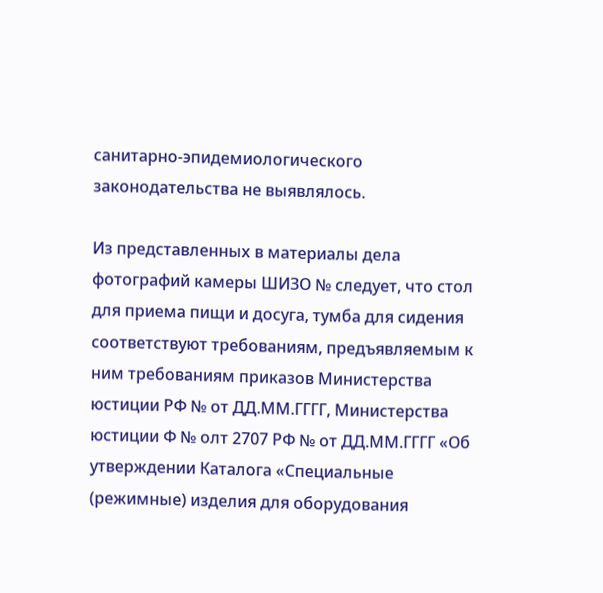санитарно-эпидемиологического законодательства не выявлялось.

Из представленных в материалы дела фотографий камеры ШИЗО № следует, что стол для приема пищи и досуга, тумба для сидения соответствуют требованиям, предъявляемым к ним требованиям приказов Министерства юстиции РФ № от ДД.ММ.ГГГГ, Министерства юстиции Ф № олт 2707 РФ № от ДД.ММ.ГГГГ «Об утверждении Каталога «Специальные (режимные) изделия для оборудования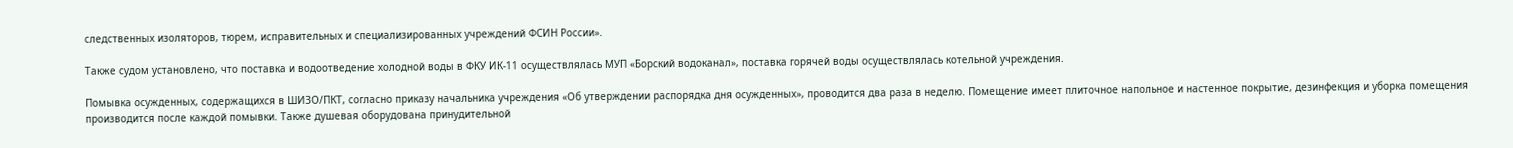следственных изоляторов, тюрем, исправительных и специализированных учреждений ФСИН России».

Также судом установлено, что поставка и водоотведение холодной воды в ФКУ ИК-11 осуществлялась МУП «Борский водоканал», поставка горячей воды осуществлялась котельной учреждения.

Помывка осужденных, содержащихся в ШИЗО/ПКТ, согласно приказу начальника учреждения «Об утверждении распорядка дня осужденных», проводится два раза в неделю. Помещение имеет плиточное напольное и настенное покрытие, дезинфекция и уборка помещения производится после каждой помывки. Также душевая оборудована принудительной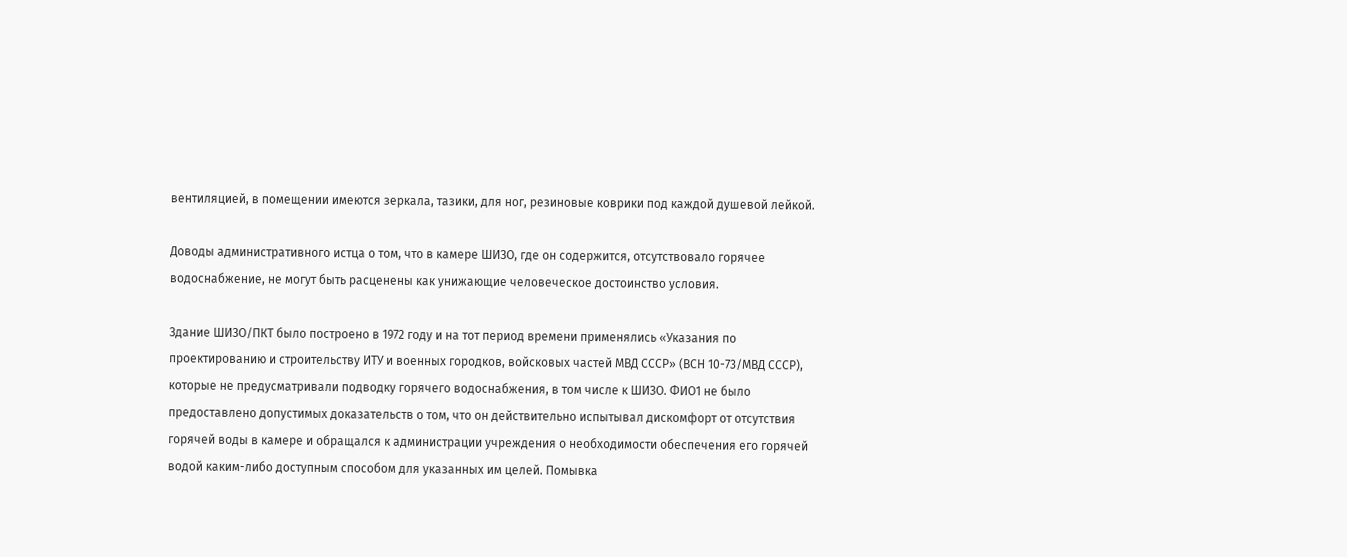вентиляцией, в помещении имеются зеркала, тазики, для ног, резиновые коврики под каждой душевой лейкой.

Доводы административного истца о том, что в камере ШИЗО, где он содержится, отсутствовало горячее водоснабжение, не могут быть расценены как унижающие человеческое достоинство условия.

Здание ШИЗО/ПКТ было построено в 1972 году и на тот период времени применялись «Указания по проектированию и строительству ИТУ и военных городков, войсковых частей МВД СССР» (ВСН 10-73/МВД СССР), которые не предусматривали подводку горячего водоснабжения, в том числе к ШИЗО. ФИО1 не было предоставлено допустимых доказательств о том, что он действительно испытывал дискомфорт от отсутствия горячей воды в камере и обращался к администрации учреждения о необходимости обеспечения его горячей водой каким-либо доступным способом для указанных им целей. Помывка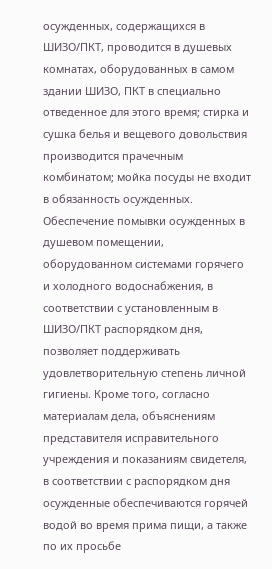осужденных, содержащихся в ШИЗО/ПКТ, проводится в душевых комнатах, оборудованных в самом здании ШИЗО, ПКТ в специально отведенное для этого время; стирка и сушка белья и вещевого довольствия производится прачечным комбинатом; мойка посуды не входит в обязанность осужденных. Обеспечение помывки осужденных в душевом помещении, оборудованном системами горячего и холодного водоснабжения, в соответствии с установленным в ШИЗО/ПКТ распорядком дня, позволяет поддерживать удовлетворительную степень личной гигиены. Кроме того, согласно материалам дела, объяснениям представителя исправительного учреждения и показаниям свидетеля, в соответствии с распорядком дня осужденные обеспечиваются горячей водой во время прима пищи, а также по их просьбе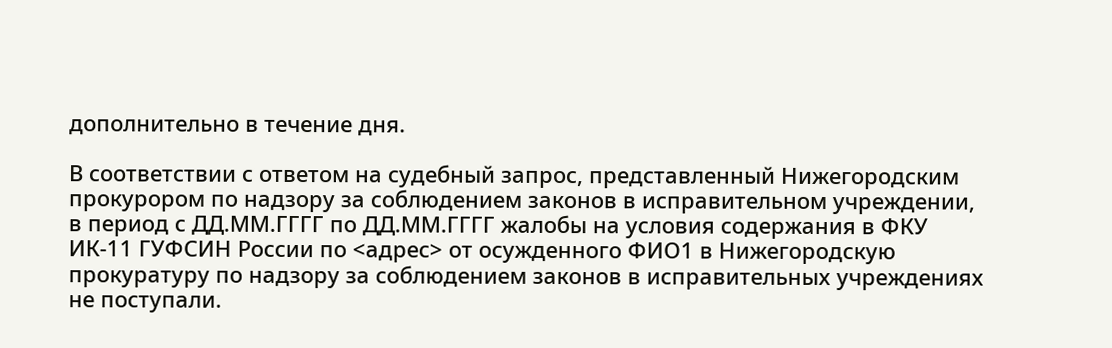дополнительно в течение дня.

В соответствии с ответом на судебный запрос, представленный Нижегородским прокурором по надзору за соблюдением законов в исправительном учреждении, в период с ДД.ММ.ГГГГ по ДД.ММ.ГГГГ жалобы на условия содержания в ФКУ ИК-11 ГУФСИН России по <адрес> от осужденного ФИО1 в Нижегородскую прокуратуру по надзору за соблюдением законов в исправительных учреждениях не поступали.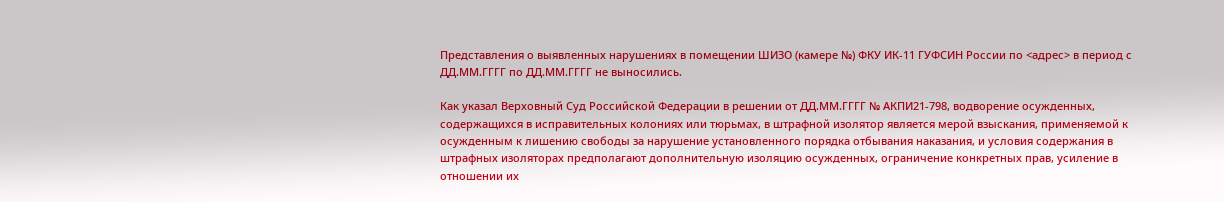Представления о выявленных нарушениях в помещении ШИЗО (камере №) ФКУ ИК-11 ГУФСИН России по <адрес> в период с ДД.ММ.ГГГГ по ДД.ММ.ГГГГ не выносились.

Как указал Верховный Суд Российской Федерации в решении от ДД.ММ.ГГГГ № АКПИ21-798, водворение осужденных, содержащихся в исправительных колониях или тюрьмах, в штрафной изолятор является мерой взыскания, применяемой к осужденным к лишению свободы за нарушение установленного порядка отбывания наказания, и условия содержания в штрафных изоляторах предполагают дополнительную изоляцию осужденных, ограничение конкретных прав, усиление в отношении их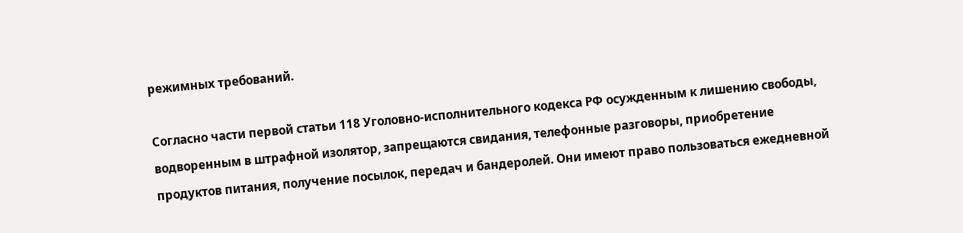режимных требований.

Согласно части первой статьи 118 Уголовно-исполнительного кодекса РФ осужденным к лишению свободы, водворенным в штрафной изолятор, запрещаются свидания, телефонные разговоры, приобретение продуктов питания, получение посылок, передач и бандеролей. Они имеют право пользоваться ежедневной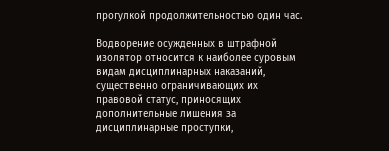прогулкой продолжительностью один час.

Водворение осужденных в штрафной изолятор относится к наиболее суровым видам дисциплинарных наказаний, существенно ограничивающих их правовой статус, приносящих дополнительные лишения за дисциплинарные проступки,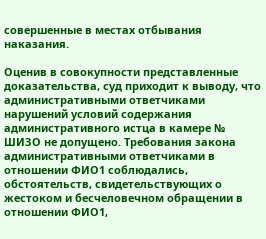совершенные в местах отбывания наказания.

Оценив в совокупности представленные доказательства, суд приходит к выводу, что административными ответчиками нарушений условий содержания административного истца в камере № ШИЗО не допущено. Требования закона административными ответчиками в отношении ФИО1 соблюдались, обстоятельств, свидетельствующих о жестоком и бесчеловечном обращении в отношении ФИО1,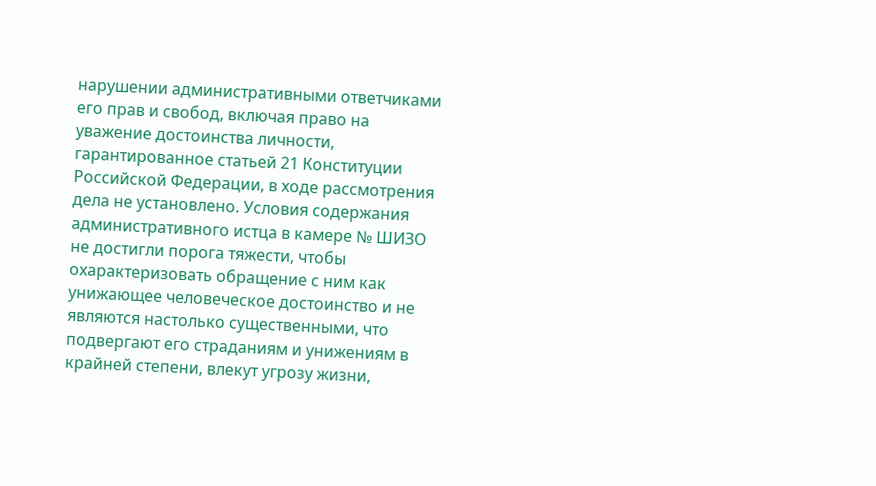нарушении административными ответчиками его прав и свобод, включая право на уважение достоинства личности, гарантированное статьей 21 Конституции Российской Федерации, в ходе рассмотрения дела не установлено. Условия содержания административного истца в камере № ШИЗО не достигли порога тяжести, чтобы охарактеризовать обращение с ним как унижающее человеческое достоинство и не являются настолько существенными, что подвергают его страданиям и унижениям в крайней степени, влекут угрозу жизни,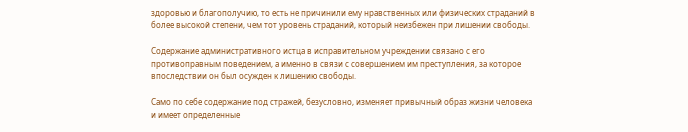здоровью и благополучию, то есть не причинили ему нравственных или физических страданий в более высокой степени, чем тот уровень страданий, который неизбежен при лишении свободы.

Содержание административного истца в исправительном учреждении связано с его противоправным поведением, а именно в связи с совершением им преступления, за которое впоследствии он был осужден к лишению свободы.

Само по себе содержание под стражей, безусловно, изменяет привычный образ жизни человека и имеет определенные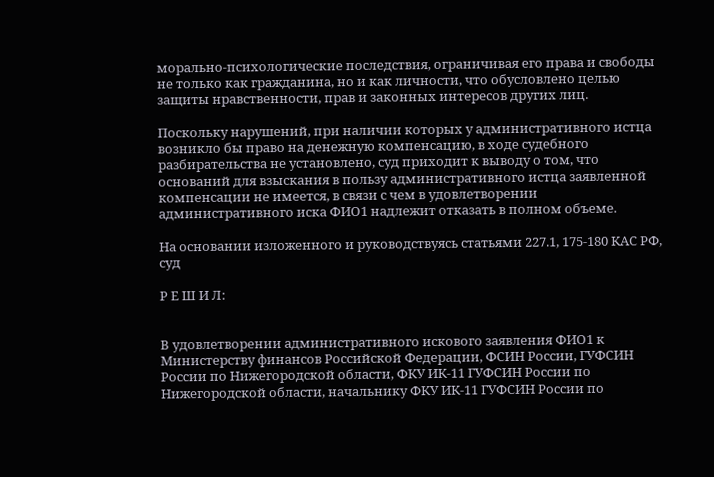морально-психологические последствия, ограничивая его права и свободы не только как гражданина, но и как личности, что обусловлено целью защиты нравственности, прав и законных интересов других лиц.

Поскольку нарушений, при наличии которых у административного истца возникло бы право на денежную компенсацию, в ходе судебного разбирательства не установлено, суд приходит к выводу о том, что оснований для взыскания в пользу административного истца заявленной компенсации не имеется, в связи с чем в удовлетворении административного иска ФИО1 надлежит отказать в полном объеме.

На основании изложенного и руководствуясь статьями 227.1, 175-180 КАС РФ, суд

Р Е Ш И Л:


В удовлетворении административного искового заявления ФИО1 к Министерству финансов Российской Федерации, ФСИН России, ГУФСИН России по Нижегородской области, ФКУ ИК-11 ГУФСИН России по Нижегородской области, начальнику ФКУ ИК-11 ГУФСИН России по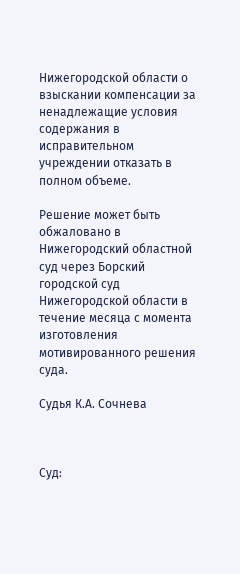Нижегородской области о взыскании компенсации за ненадлежащие условия содержания в исправительном учреждении отказать в полном объеме.

Решение может быть обжаловано в Нижегородский областной суд через Борский городской суд Нижегородской области в течение месяца с момента изготовления мотивированного решения суда.

Судья К.А. Сочнева



Суд: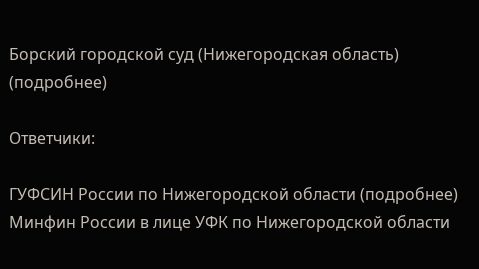Борский городской суд (Нижегородская область) (подробнее)

Ответчики:

ГУФСИН России по Нижегородской области (подробнее)
Минфин России в лице УФК по Нижегородской области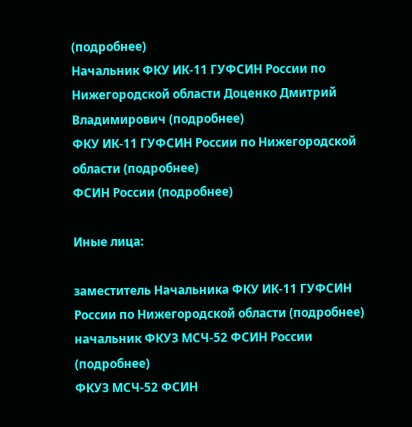(подробнее)
Начальник ФКУ ИК-11 ГУФСИН России по Нижегородской области Доценко Дмитрий Владимирович (подробнее)
ФКУ ИК-11 ГУФСИН России по Нижегородской области (подробнее)
ФСИН России (подробнее)

Иные лица:

заместитель Начальника ФКУ ИК-11 ГУФСИН России по Нижегородской области (подробнее)
начальник ФКУЗ МСЧ-52 ФСИН России (подробнее)
ФКУЗ МСЧ-52 ФСИН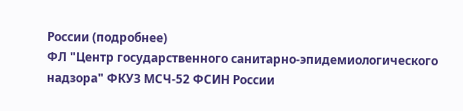России (подробнее)
ФЛ "Центр государственного санитарно-эпидемиологического надзора" ФКУЗ МСЧ-52 ФСИН России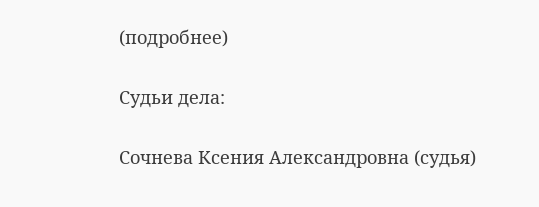(подробнее)

Судьи дела:

Сочнева Ксения Александровна (судья)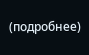(подробнее)